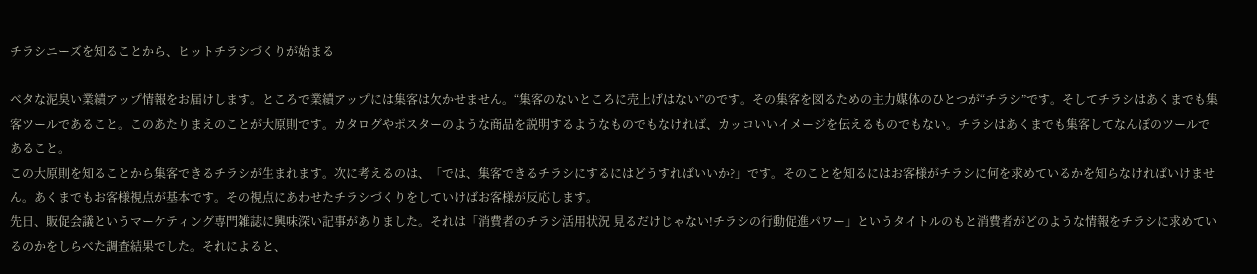チラシニーズを知ることから、ヒットチラシづくりが始まる

ベタな泥臭い業績アップ情報をお届けします。ところで業績アップには集客は欠かせません。“集客のないところに売上げはない”のです。その集客を図るための主力媒体のひとつが“チラシ”です。そしてチラシはあくまでも集客ツールであること。このあたりまえのことが大原則です。カタログやポスターのような商品を説明するようなものでもなければ、カッコいいイメージを伝えるものでもない。チラシはあくまでも集客してなんぼのツールであること。
この大原則を知ることから集客できるチラシが生まれます。次に考えるのは、「では、集客できるチラシにするにはどうすればいいか?」です。そのことを知るにはお客様がチラシに何を求めているかを知らなければいけません。あくまでもお客様視点が基本です。その視点にあわせたチラシづくりをしていけばお客様が反応します。
先日、販促会議というマーケティング専門雑誌に興味深い記事がありました。それは「消費者のチラシ活用状況 見るだけじゃない!チラシの行動促進パワー」というタイトルのもと消費者がどのような情報をチラシに求めているのかをしらべた調査結果でした。それによると、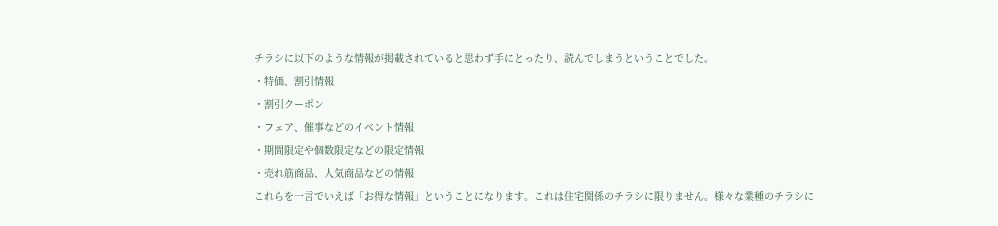チラシに以下のような情報が掲載されていると思わず手にとったり、読んでしまうということでした。
・特価、割引情報
・割引クーポン
・フェア、催事などのイベント情報
・期間限定や個数限定などの限定情報
・売れ筋商品、人気商品などの情報
これらを一言でいえば「お得な情報」ということになります。これは住宅関係のチラシに限りません。様々な業種のチラシに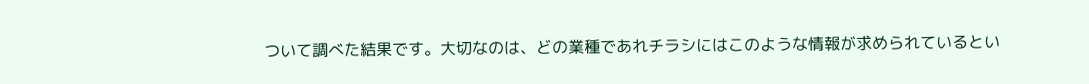ついて調べた結果です。大切なのは、どの業種であれチラシにはこのような情報が求められているとい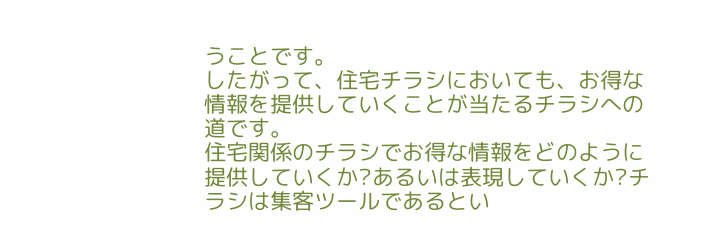うことです。
したがって、住宅チラシにおいても、お得な情報を提供していくことが当たるチラシへの道です。
住宅関係のチラシでお得な情報をどのように提供していくか?あるいは表現していくか?チラシは集客ツールであるとい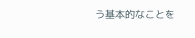う基本的なことを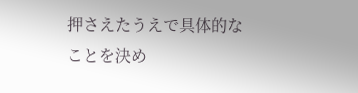押さえたうえで具体的なことを決め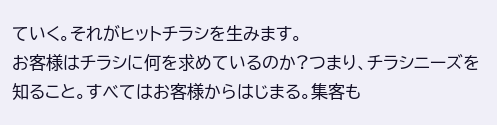ていく。それがヒットチラシを生みます。
お客様はチラシに何を求めているのか?つまり、チラシニーズを知ること。すべてはお客様からはじまる。集客も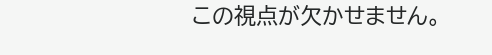この視点が欠かせません。